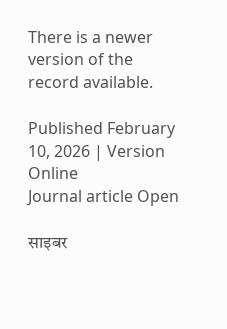There is a newer version of the record available.

Published February 10, 2026 | Version Online
Journal article Open

साइबर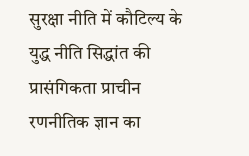सुरक्षा नीति में कौटिल्य के युद्ध नीति सिद्धांत की प्रासंगिकता प्राचीन रणनीतिक ज्ञान का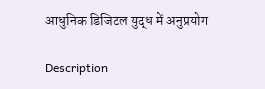आधुनिक डिजिटल युद्ध में अनुप्रयोग

Description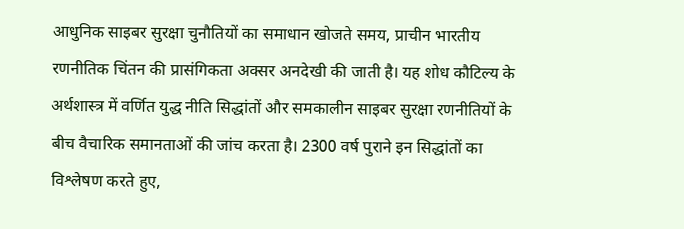आधुनिक साइबर सुरक्षा चुनौतियों का समाधान खोजते समय, प्राचीन भारतीय रणनीतिक चिंतन की प्रासंगिकता अक्सर अनदेखी की जाती है। यह शोध कौटिल्य के अर्थशास्त्र में वर्णित युद्ध नीति सिद्धांतों और समकालीन साइबर सुरक्षा रणनीतियों के बीच वैचारिक समानताओं की जांच करता है। 2300 वर्ष पुराने इन सिद्धांतों का विश्लेषण करते हुए,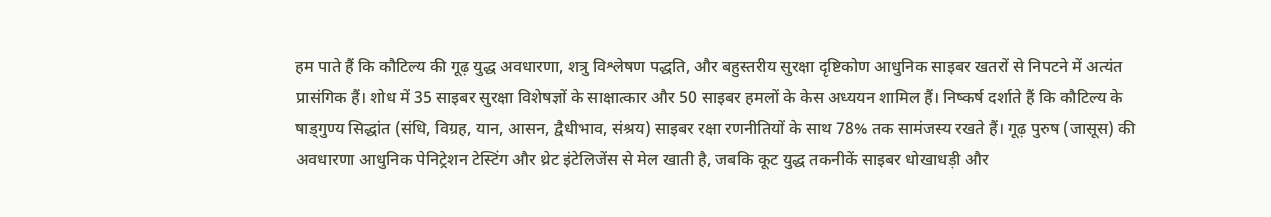हम पाते हैं कि कौटिल्य की गूढ़ युद्ध अवधारणा, शत्रु विश्लेषण पद्धति, और बहुस्तरीय सुरक्षा दृष्टिकोण आधुनिक साइबर खतरों से निपटने में अत्यंत प्रासंगिक हैं। शोध में 35 साइबर सुरक्षा विशेषज्ञों के साक्षात्कार और 50 साइबर हमलों के केस अध्ययन शामिल हैं। निष्कर्ष दर्शाते हैं कि कौटिल्य के षाड्गुण्य सिद्धांत (संधि, विग्रह, यान, आसन, द्वैधीभाव, संश्रय) साइबर रक्षा रणनीतियों के साथ 78% तक सामंजस्य रखते हैं। गूढ़ पुरुष (जासूस) की अवधारणा आधुनिक पेनिट्रेशन टेस्टिंग और थ्रेट इंटेलिजेंस से मेल खाती है, जबकि कूट युद्ध तकनीकें साइबर धोखाधड़ी और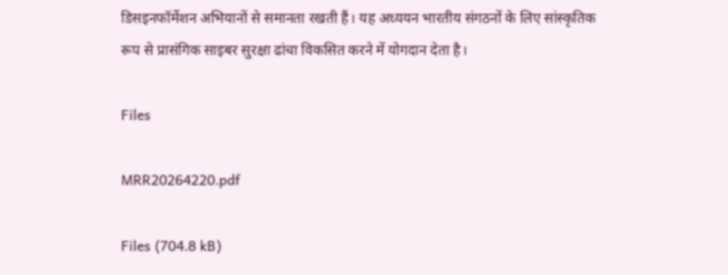डिसइनफॉर्मेशन अभियानों से समानता रखती हैं। यह अध्ययन भारतीय संगठनों के लिए सांस्कृतिक रूप से प्रासंगिक साइबर सुरक्षा ढांचा विकसित करने में योगदान देता है।

Files

MRR20264220.pdf

Files (704.8 kB)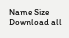Name Size Download all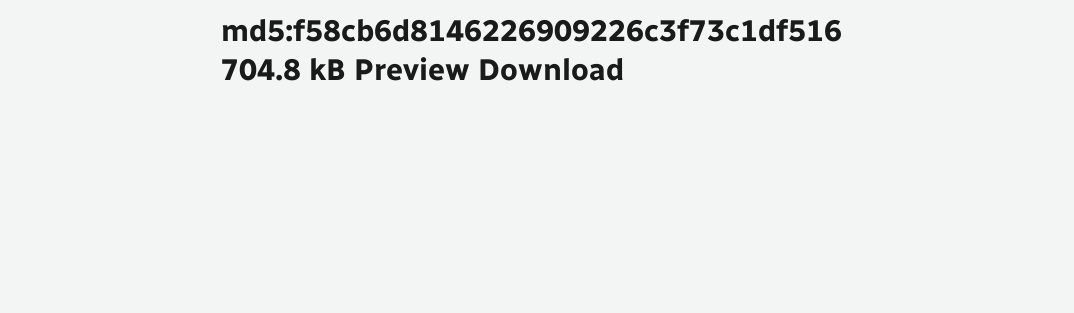md5:f58cb6d8146226909226c3f73c1df516
704.8 kB Preview Download